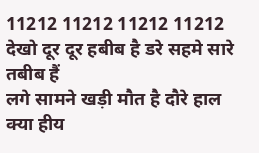11212 11212 11212 11212
देखो दूर दूर हबीब है डरे सहमे सारे तबीब हैं
लगे सामने खड़ी मौत है दौरे हाल क्या हीय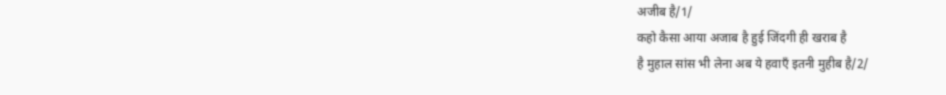अजीब है/1/
कहो कैसा आया अजाब है हुई जिंदगी ही खराब है
है मुहाल सांस भी लेना अब ये हवाएँ इतनी मुहीब है/2/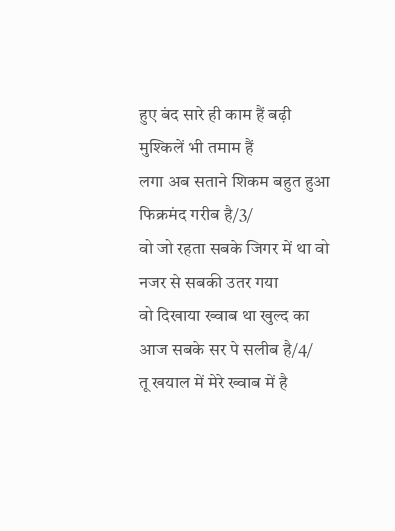हुए बंद सारे ही काम हैं बढ़ी मुश्किलें भी तमाम हैं
लगा अब सताने शिकम बहुत हुआ फिक्रमंद गरीब है/3/
वो जो रहता सबके जिगर में था वो नजर से सबकी उतर गया
वो दिखाया ख्वाब था खुल्द का आज सबके सर पे सलीब है/4/
तू खयाल में मेरे ख्वाब में है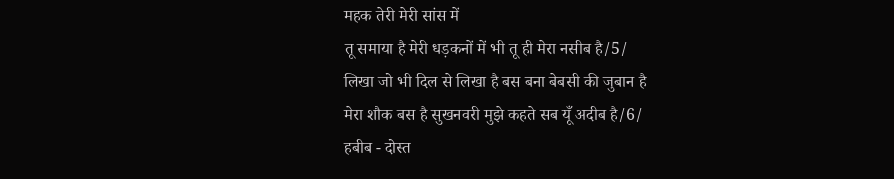महक तेरी मेरी सांस में
तू समाया है मेरी धड़कनों में भी तू ही मेरा नसीब है/5/
लिखा जो भी दिल से लिखा है बस बना बेबसी की जुबान है
मेरा शौक बस है सुखनवरी मुझे कहते सब यूँ अदीब है/6/
हबीब - दोस्त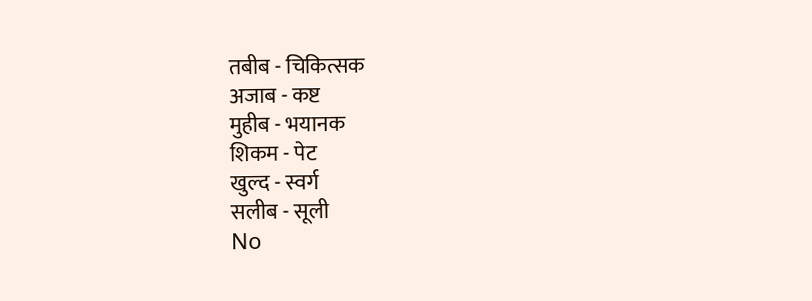तबीब - चिकित्सक
अजाब - कष्ट
मुहीब - भयानक
शिकम - पेट
खुल्द - स्वर्ग
सलीब - सूली
No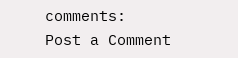comments:
Post a Comment